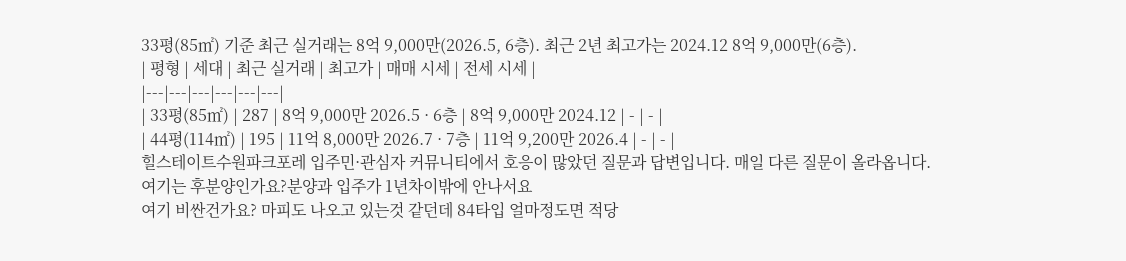33평(85㎡) 기준 최근 실거래는 8억 9,000만(2026.5, 6층). 최근 2년 최고가는 2024.12 8억 9,000만(6층).
| 평형 | 세대 | 최근 실거래 | 최고가 | 매매 시세 | 전세 시세 |
|---|---|---|---|---|---|
| 33평(85㎡) | 287 | 8억 9,000만 2026.5 · 6층 | 8억 9,000만 2024.12 | - | - |
| 44평(114㎡) | 195 | 11억 8,000만 2026.7 · 7층 | 11억 9,200만 2026.4 | - | - |
힐스테이트수원파크포레 입주민·관심자 커뮤니티에서 호응이 많았던 질문과 답변입니다. 매일 다른 질문이 올라옵니다.
여기는 후분양인가요?분양과 입주가 1년차이밖에 안나서요
여기 비싼건가요? 마피도 나오고 있는것 같던데 84타입 얼마정도면 적당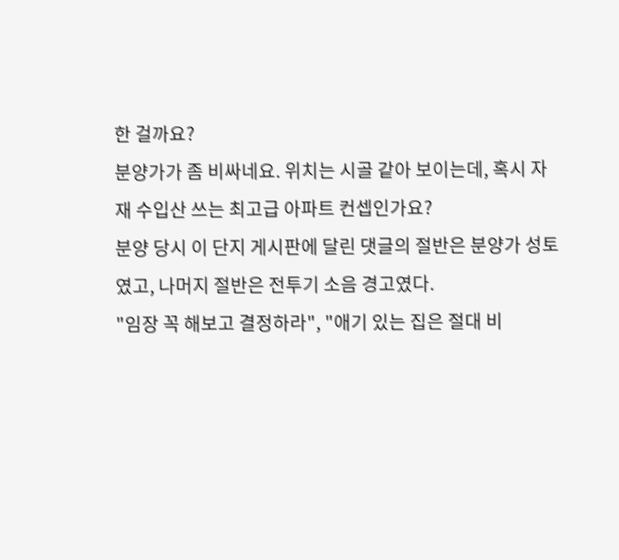한 걸까요?
분양가가 좀 비싸네요. 위치는 시골 같아 보이는데, 혹시 자재 수입산 쓰는 최고급 아파트 컨셉인가요?
분양 당시 이 단지 게시판에 달린 댓글의 절반은 분양가 성토였고, 나머지 절반은 전투기 소음 경고였다.
"임장 꼭 해보고 결정하라", "애기 있는 집은 절대 비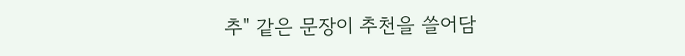추" 같은 문장이 추천을 쓸어담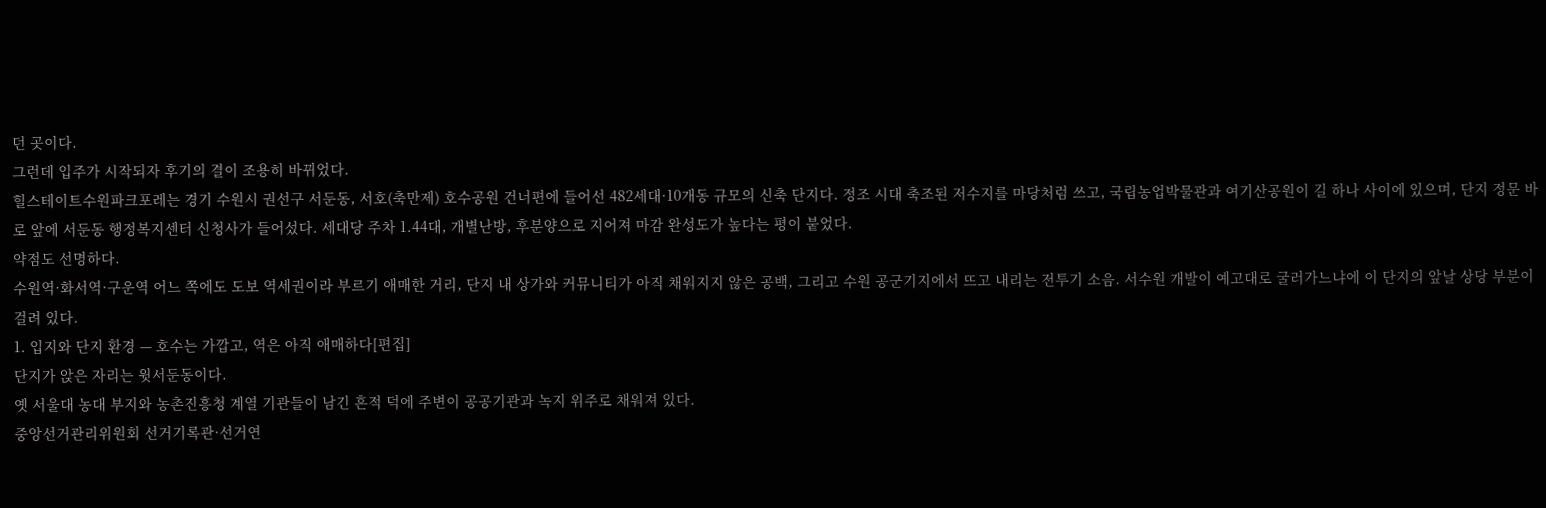던 곳이다.
그런데 입주가 시작되자 후기의 결이 조용히 바뀌었다.
힐스테이트수원파크포레는 경기 수원시 권선구 서둔동, 서호(축만제) 호수공원 건너편에 들어선 482세대·10개동 규모의 신축 단지다. 정조 시대 축조된 저수지를 마당처럼 쓰고, 국립농업박물관과 여기산공원이 길 하나 사이에 있으며, 단지 정문 바로 앞에 서둔동 행정복지센터 신청사가 들어섰다. 세대당 주차 1.44대, 개별난방, 후분양으로 지어져 마감 완성도가 높다는 평이 붙었다.
약점도 선명하다.
수원역·화서역·구운역 어느 쪽에도 도보 역세권이라 부르기 애매한 거리, 단지 내 상가와 커뮤니티가 아직 채워지지 않은 공백, 그리고 수원 공군기지에서 뜨고 내리는 전투기 소음. 서수원 개발이 예고대로 굴러가느냐에 이 단지의 앞날 상당 부분이 걸려 있다.
1. 입지와 단지 환경 — 호수는 가깝고, 역은 아직 애매하다[편집]
단지가 앉은 자리는 윗서둔동이다.
옛 서울대 농대 부지와 농촌진흥청 계열 기관들이 남긴 흔적 덕에 주변이 공공기관과 녹지 위주로 채워져 있다.
중앙선거관리위원회 선거기록관·선거연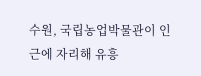수원, 국립농업박물관이 인근에 자리해 유흥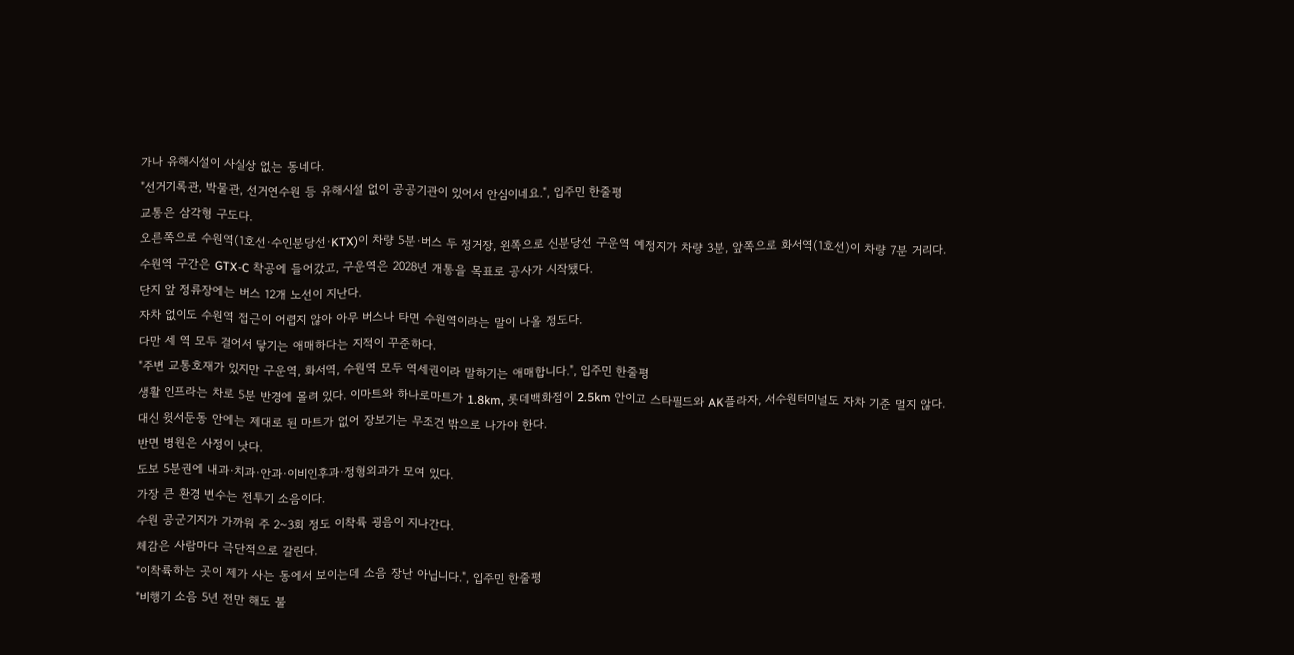가나 유해시설이 사실상 없는 동네다.
"선거기록관, 박물관, 선거연수원 등 유해시설 없이 공공기관이 있어서 안심이네요.", 입주민 한줄평
교통은 삼각형 구도다.
오른쪽으로 수원역(1호선·수인분당선·KTX)이 차량 5분·버스 두 정거장, 왼쪽으로 신분당선 구운역 예정지가 차량 3분, 앞쪽으로 화서역(1호선)이 차량 7분 거리다.
수원역 구간은 GTX-C 착공에 들어갔고, 구운역은 2028년 개통을 목표로 공사가 시작됐다.
단지 앞 정류장에는 버스 12개 노선이 지난다.
자차 없이도 수원역 접근이 어렵지 않아 아무 버스나 타면 수원역이라는 말이 나올 정도다.
다만 세 역 모두 걸어서 닿기는 애매하다는 지적이 꾸준하다.
"주변 교통호재가 있지만 구운역, 화서역, 수원역 모두 역세권이라 말하기는 애매합니다.", 입주민 한줄평
생활 인프라는 차로 5분 반경에 몰려 있다. 이마트와 하나로마트가 1.8km, 롯데백화점이 2.5km 안이고 스타필드와 AK플라자, 서수원터미널도 자차 기준 멀지 않다.
대신 윗서둔동 안에는 제대로 된 마트가 없어 장보기는 무조건 밖으로 나가야 한다.
반면 병원은 사정이 낫다.
도보 5분권에 내과·치과·안과·이비인후과·정형외과가 모여 있다.
가장 큰 환경 변수는 전투기 소음이다.
수원 공군기지가 가까워 주 2~3회 정도 이착륙 굉음이 지나간다.
체감은 사람마다 극단적으로 갈린다.
"이착륙하는 곳이 제가 사는 동에서 보이는데 소음 장난 아닙니다.", 입주민 한줄평
"비행기 소음 5년 전만 해도 불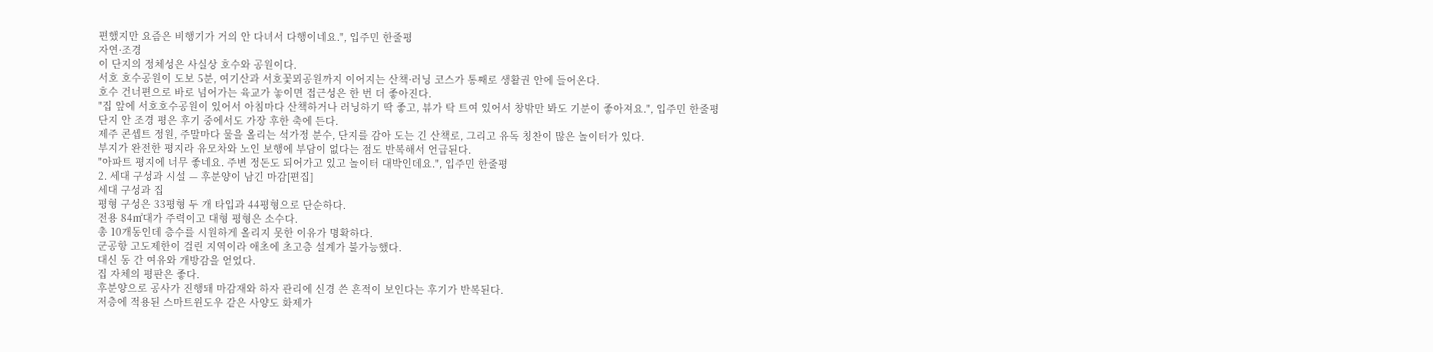편했지만 요즘은 비행기가 거의 안 다녀서 다행이네요.", 입주민 한줄평
자연·조경
이 단지의 정체성은 사실상 호수와 공원이다.
서호 호수공원이 도보 5분, 여기산과 서호꽃뫼공원까지 이어지는 산책·러닝 코스가 통째로 생활권 안에 들어온다.
호수 건너편으로 바로 넘어가는 육교가 놓이면 접근성은 한 번 더 좋아진다.
"집 앞에 서호호수공원이 있어서 아침마다 산책하거나 러닝하기 딱 좋고, 뷰가 탁 트여 있어서 창밖만 봐도 기분이 좋아져요.", 입주민 한줄평
단지 안 조경 평은 후기 중에서도 가장 후한 축에 든다.
제주 콘셉트 정원, 주말마다 물을 올리는 석가정 분수, 단지를 감아 도는 긴 산책로, 그리고 유독 칭찬이 많은 놀이터가 있다.
부지가 완전한 평지라 유모차와 노인 보행에 부담이 없다는 점도 반복해서 언급된다.
"아파트 평지에 너무 좋네요. 주변 정돈도 되어가고 있고 놀이터 대박인데요.", 입주민 한줄평
2. 세대 구성과 시설 — 후분양이 남긴 마감[편집]
세대 구성과 집
평형 구성은 33평형 두 개 타입과 44평형으로 단순하다.
전용 84㎡대가 주력이고 대형 평형은 소수다.
총 10개동인데 층수를 시원하게 올리지 못한 이유가 명확하다.
군공항 고도제한이 걸린 지역이라 애초에 초고층 설계가 불가능했다.
대신 동 간 여유와 개방감을 얻었다.
집 자체의 평판은 좋다.
후분양으로 공사가 진행돼 마감재와 하자 관리에 신경 쓴 흔적이 보인다는 후기가 반복된다.
저층에 적용된 스마트윈도우 같은 사양도 화제가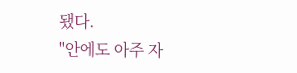됐다.
"안에도 아주 자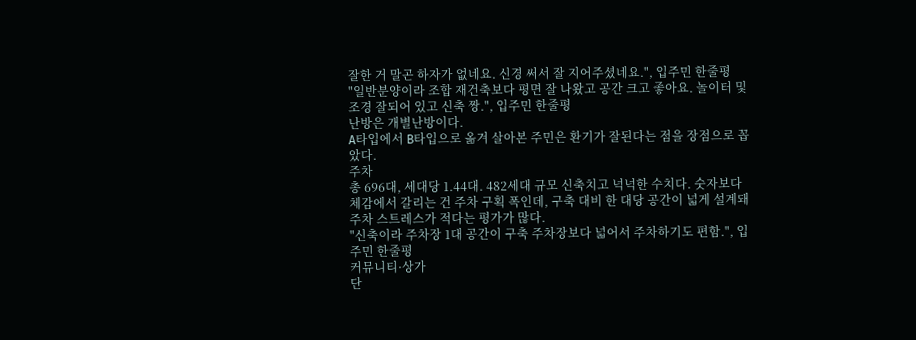잘한 거 말곤 하자가 없네요. 신경 써서 잘 지어주셨네요.", 입주민 한줄평
"일반분양이라 조합 재건축보다 평면 잘 나왔고 공간 크고 좋아요. 놀이터 및 조경 잘되어 있고 신축 짱.", 입주민 한줄평
난방은 개별난방이다.
A타입에서 B타입으로 옮겨 살아본 주민은 환기가 잘된다는 점을 장점으로 꼽았다.
주차
총 696대, 세대당 1.44대. 482세대 규모 신축치고 넉넉한 수치다. 숫자보다 체감에서 갈리는 건 주차 구획 폭인데, 구축 대비 한 대당 공간이 넓게 설계돼 주차 스트레스가 적다는 평가가 많다.
"신축이라 주차장 1대 공간이 구축 주차장보다 넓어서 주차하기도 편함.", 입주민 한줄평
커뮤니티·상가
단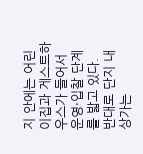지 안에는 어린이집과 게스트하우스가 들어서 운영·입찰 단계를 밟고 있다.
반대로 단지 내 상가는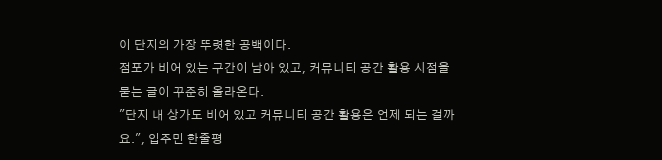이 단지의 가장 뚜렷한 공백이다.
점포가 비어 있는 구간이 남아 있고, 커뮤니티 공간 활용 시점을 묻는 글이 꾸준히 올라온다.
"단지 내 상가도 비어 있고 커뮤니티 공간 활용은 언제 되는 걸까요.", 입주민 한줄평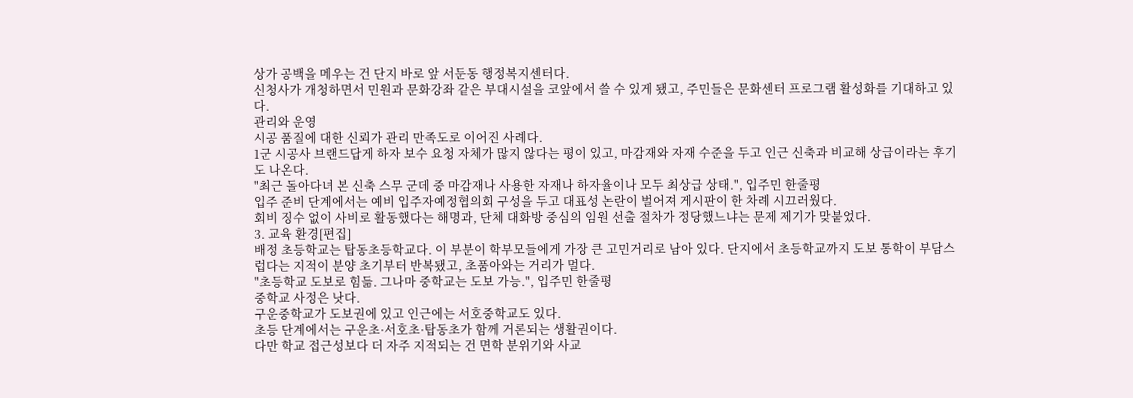상가 공백을 메우는 건 단지 바로 앞 서둔동 행정복지센터다.
신청사가 개청하면서 민원과 문화강좌 같은 부대시설을 코앞에서 쓸 수 있게 됐고, 주민들은 문화센터 프로그램 활성화를 기대하고 있다.
관리와 운영
시공 품질에 대한 신뢰가 관리 만족도로 이어진 사례다.
1군 시공사 브랜드답게 하자 보수 요청 자체가 많지 않다는 평이 있고, 마감재와 자재 수준을 두고 인근 신축과 비교해 상급이라는 후기도 나온다.
"최근 돌아다녀 본 신축 스무 군데 중 마감재나 사용한 자재나 하자율이나 모두 최상급 상태.", 입주민 한줄평
입주 준비 단계에서는 예비 입주자예정협의회 구성을 두고 대표성 논란이 벌어져 게시판이 한 차례 시끄러웠다.
회비 징수 없이 사비로 활동했다는 해명과, 단체 대화방 중심의 임원 선출 절차가 정당했느냐는 문제 제기가 맞붙었다.
3. 교육 환경[편집]
배정 초등학교는 탑동초등학교다. 이 부분이 학부모들에게 가장 큰 고민거리로 남아 있다. 단지에서 초등학교까지 도보 통학이 부담스럽다는 지적이 분양 초기부터 반복됐고, 초품아와는 거리가 멀다.
"초등학교 도보로 힘듦. 그나마 중학교는 도보 가능.", 입주민 한줄평
중학교 사정은 낫다.
구운중학교가 도보권에 있고 인근에는 서호중학교도 있다.
초등 단계에서는 구운초·서호초·탑동초가 함께 거론되는 생활권이다.
다만 학교 접근성보다 더 자주 지적되는 건 면학 분위기와 사교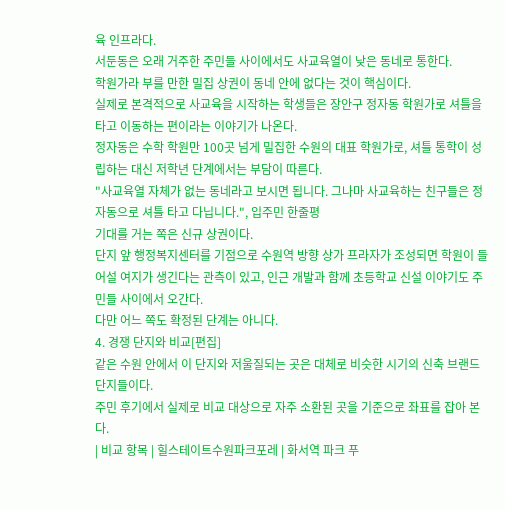육 인프라다.
서둔동은 오래 거주한 주민들 사이에서도 사교육열이 낮은 동네로 통한다.
학원가라 부를 만한 밀집 상권이 동네 안에 없다는 것이 핵심이다.
실제로 본격적으로 사교육을 시작하는 학생들은 장안구 정자동 학원가로 셔틀을 타고 이동하는 편이라는 이야기가 나온다.
정자동은 수학 학원만 100곳 넘게 밀집한 수원의 대표 학원가로, 셔틀 통학이 성립하는 대신 저학년 단계에서는 부담이 따른다.
"사교육열 자체가 없는 동네라고 보시면 됩니다. 그나마 사교육하는 친구들은 정자동으로 셔틀 타고 다닙니다.", 입주민 한줄평
기대를 거는 쪽은 신규 상권이다.
단지 앞 행정복지센터를 기점으로 수원역 방향 상가 프라자가 조성되면 학원이 들어설 여지가 생긴다는 관측이 있고, 인근 개발과 함께 초등학교 신설 이야기도 주민들 사이에서 오간다.
다만 어느 쪽도 확정된 단계는 아니다.
4. 경쟁 단지와 비교[편집]
같은 수원 안에서 이 단지와 저울질되는 곳은 대체로 비슷한 시기의 신축 브랜드 단지들이다.
주민 후기에서 실제로 비교 대상으로 자주 소환된 곳을 기준으로 좌표를 잡아 본다.
| 비교 항목 | 힐스테이트수원파크포레 | 화서역 파크 푸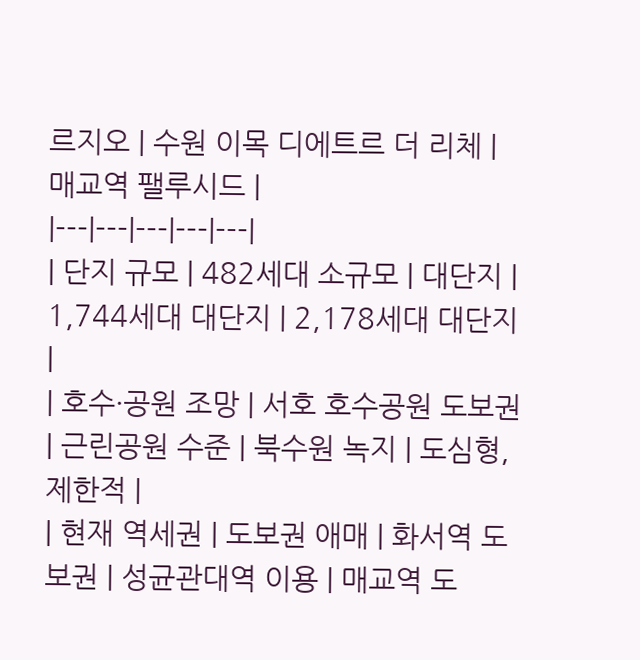르지오 | 수원 이목 디에트르 더 리체 | 매교역 팰루시드 |
|---|---|---|---|---|
| 단지 규모 | 482세대 소규모 | 대단지 | 1,744세대 대단지 | 2,178세대 대단지 |
| 호수·공원 조망 | 서호 호수공원 도보권 | 근린공원 수준 | 북수원 녹지 | 도심형, 제한적 |
| 현재 역세권 | 도보권 애매 | 화서역 도보권 | 성균관대역 이용 | 매교역 도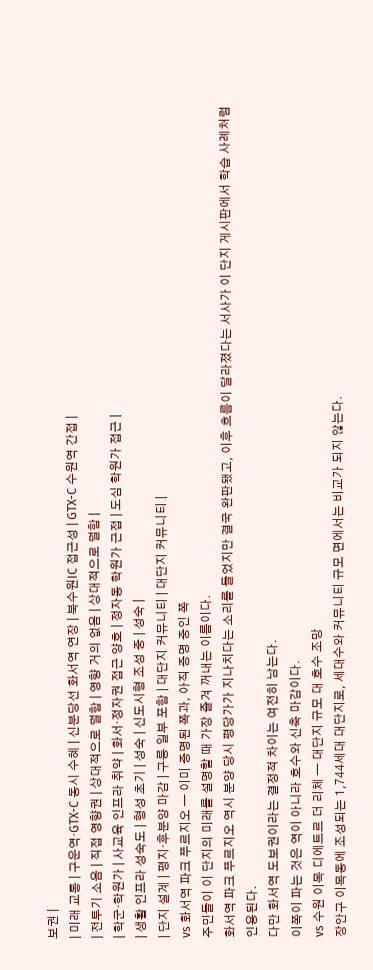보권 |
| 미래 교통 | 구운역·GTX-C 동시 수혜 | 신분당선 화서역 연장 | 북수원IC 접근성 | GTX-C 수원역 간접 |
| 전투기 소음 | 직접 영향권 | 상대적으로 덜함 | 영향 거의 없음 | 상대적으로 덜함 |
| 학군·학원가 | 사교육 인프라 취약 | 화서·정자권 접근 양호 | 정자동 학원가 근접 | 도심 학원가 접근 |
| 생활 인프라 성숙도 | 형성 초기 | 성숙 | 신도시형 조성 중 | 성숙 |
| 단지 설계 | 평지·후분양 마감 | 구릉 일부 포함 | 대단지 커뮤니티 | 대단지 커뮤니티 |
vs 화서역 파크 푸르지오 — 이미 증명된 쪽과, 아직 증명 중인 쪽
주민들이 이 단지의 미래를 설명할 때 가장 즐겨 꺼내는 이름이다.
화서역 파크 푸르지오 역시 분양 당시 평당가가 지나치다는 소리를 들었지만 결국 완판됐고, 이후 흐름이 달라졌다는 서사가 이 단지 게시판에서 학습 사례처럼 인용된다.
다만 화서역 도보권이라는 결정적 차이는 여전히 남는다.
이쪽이 파는 것은 역이 아니라 호수와 신축 마감이다.
vs 수원 이목 디에트르 더 리체 — 대단지 규모 대 호수 조망
장안구 이목동에 조성되는 1,744세대 대단지로, 세대수와 커뮤니티 규모 면에서는 비교가 되지 않는다.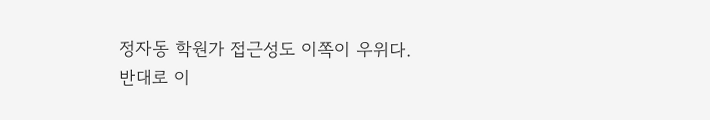정자동 학원가 접근성도 이쪽이 우위다.
반대로 이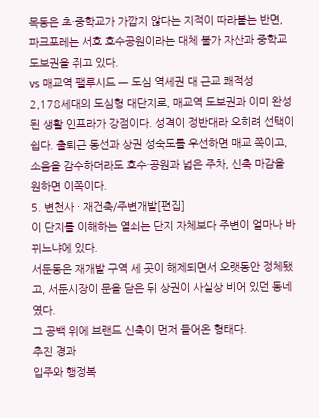목동은 초·중학교가 가깝지 않다는 지적이 따라붙는 반면, 파크포레는 서호 호수공원이라는 대체 불가 자산과 중학교 도보권을 쥐고 있다.
vs 매교역 팰루시드 — 도심 역세권 대 근교 쾌적성
2,178세대의 도심형 대단지로, 매교역 도보권과 이미 완성된 생활 인프라가 강점이다. 성격이 정반대라 오히려 선택이 쉽다. 출퇴근 동선과 상권 성숙도를 우선하면 매교 쪽이고, 소음을 감수하더라도 호수·공원과 넓은 주차, 신축 마감을 원하면 이쪽이다.
5. 변천사 · 재건축/주변개발[편집]
이 단지를 이해하는 열쇠는 단지 자체보다 주변이 얼마나 바뀌느냐에 있다.
서둔동은 재개발 구역 세 곳이 해제되면서 오랫동안 정체됐고, 서둔시장이 문을 닫은 뒤 상권이 사실상 비어 있던 동네였다.
그 공백 위에 브랜드 신축이 먼저 들어온 형태다.
추진 경과
입주와 행정복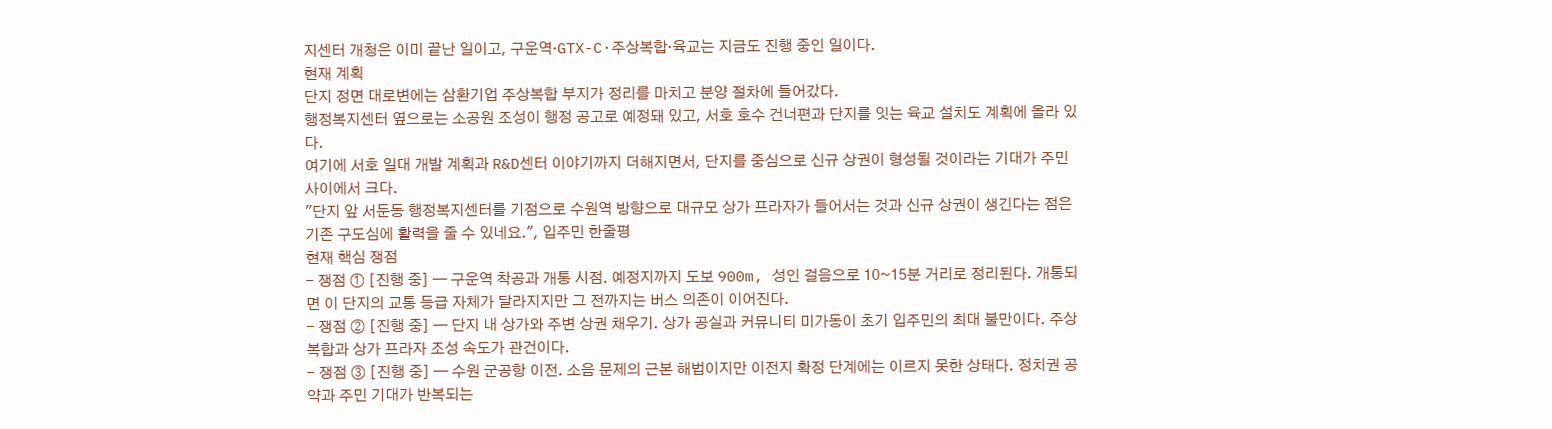지센터 개청은 이미 끝난 일이고, 구운역·GTX-C·주상복합·육교는 지금도 진행 중인 일이다.
현재 계획
단지 정면 대로변에는 삼환기업 주상복합 부지가 정리를 마치고 분양 절차에 들어갔다.
행정복지센터 옆으로는 소공원 조성이 행정 공고로 예정돼 있고, 서호 호수 건너편과 단지를 잇는 육교 설치도 계획에 올라 있다.
여기에 서호 일대 개발 계획과 R&D센터 이야기까지 더해지면서, 단지를 중심으로 신규 상권이 형성될 것이라는 기대가 주민 사이에서 크다.
"단지 앞 서둔동 행정복지센터를 기점으로 수원역 방향으로 대규모 상가 프라자가 들어서는 것과 신규 상권이 생긴다는 점은 기존 구도심에 활력을 줄 수 있네요.", 입주민 한줄평
현재 핵심 쟁점
- 쟁점 ① [진행 중] — 구운역 착공과 개통 시점. 예정지까지 도보 900m, 성인 걸음으로 10~15분 거리로 정리된다. 개통되면 이 단지의 교통 등급 자체가 달라지지만 그 전까지는 버스 의존이 이어진다.
- 쟁점 ② [진행 중] — 단지 내 상가와 주변 상권 채우기. 상가 공실과 커뮤니티 미가동이 초기 입주민의 최대 불만이다. 주상복합과 상가 프라자 조성 속도가 관건이다.
- 쟁점 ③ [진행 중] — 수원 군공항 이전. 소음 문제의 근본 해법이지만 이전지 확정 단계에는 이르지 못한 상태다. 정치권 공약과 주민 기대가 반복되는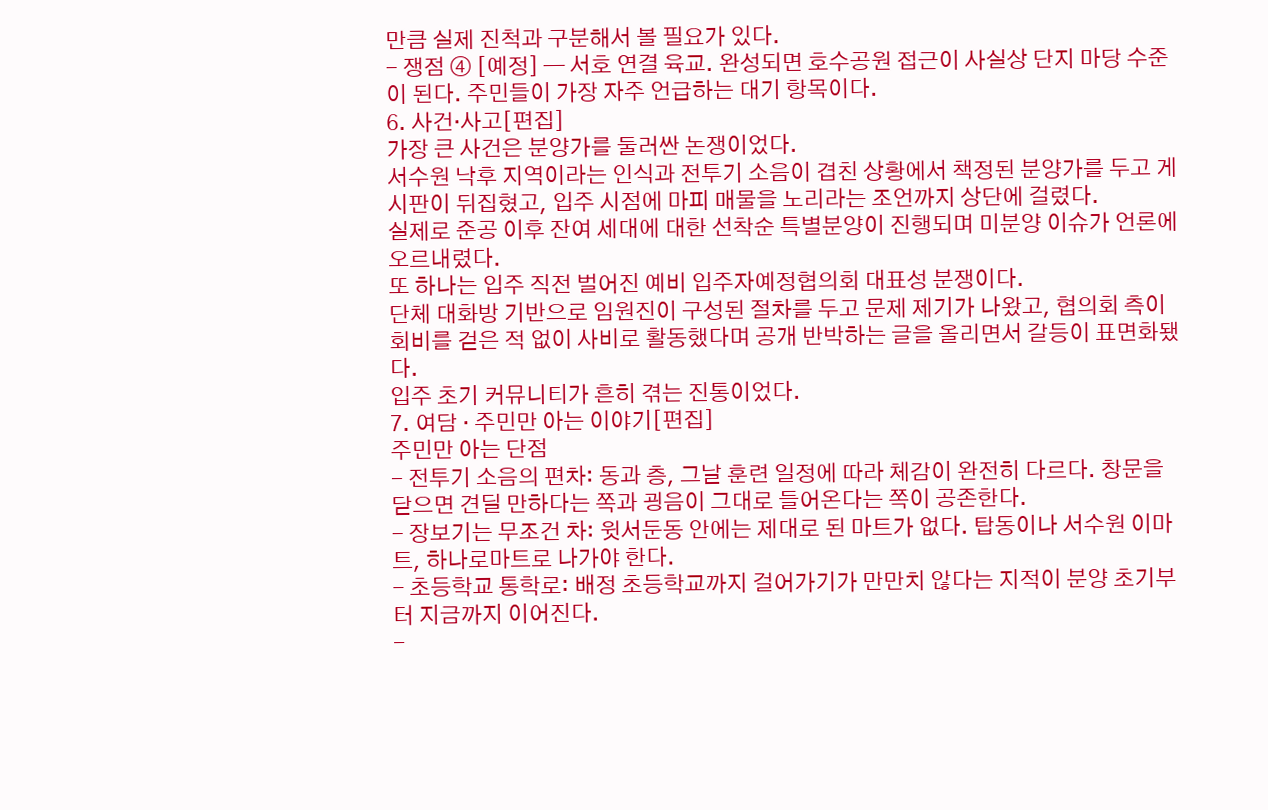만큼 실제 진척과 구분해서 볼 필요가 있다.
- 쟁점 ④ [예정] — 서호 연결 육교. 완성되면 호수공원 접근이 사실상 단지 마당 수준이 된다. 주민들이 가장 자주 언급하는 대기 항목이다.
6. 사건·사고[편집]
가장 큰 사건은 분양가를 둘러싼 논쟁이었다.
서수원 낙후 지역이라는 인식과 전투기 소음이 겹친 상황에서 책정된 분양가를 두고 게시판이 뒤집혔고, 입주 시점에 마피 매물을 노리라는 조언까지 상단에 걸렸다.
실제로 준공 이후 잔여 세대에 대한 선착순 특별분양이 진행되며 미분양 이슈가 언론에 오르내렸다.
또 하나는 입주 직전 벌어진 예비 입주자예정협의회 대표성 분쟁이다.
단체 대화방 기반으로 임원진이 구성된 절차를 두고 문제 제기가 나왔고, 협의회 측이 회비를 걷은 적 없이 사비로 활동했다며 공개 반박하는 글을 올리면서 갈등이 표면화됐다.
입주 초기 커뮤니티가 흔히 겪는 진통이었다.
7. 여담 · 주민만 아는 이야기[편집]
주민만 아는 단점
- 전투기 소음의 편차: 동과 층, 그날 훈련 일정에 따라 체감이 완전히 다르다. 창문을 닫으면 견딜 만하다는 쪽과 굉음이 그대로 들어온다는 쪽이 공존한다.
- 장보기는 무조건 차: 윗서둔동 안에는 제대로 된 마트가 없다. 탑동이나 서수원 이마트, 하나로마트로 나가야 한다.
- 초등학교 통학로: 배정 초등학교까지 걸어가기가 만만치 않다는 지적이 분양 초기부터 지금까지 이어진다.
-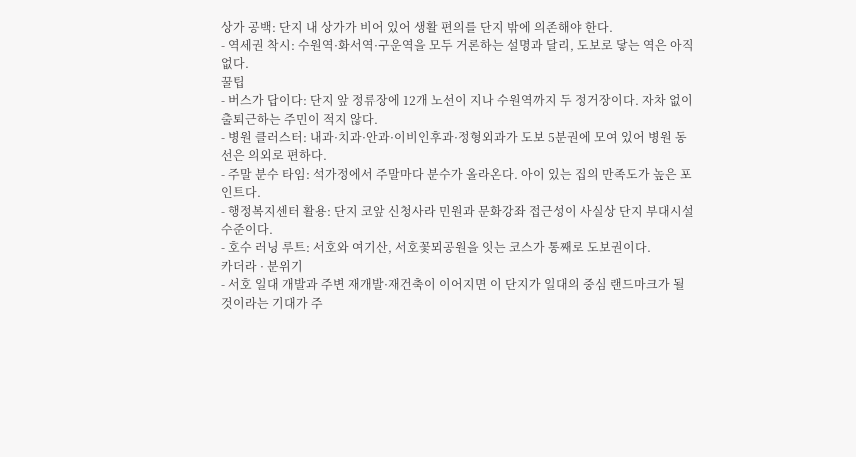상가 공백: 단지 내 상가가 비어 있어 생활 편의를 단지 밖에 의존해야 한다.
- 역세권 착시: 수원역·화서역·구운역을 모두 거론하는 설명과 달리, 도보로 닿는 역은 아직 없다.
꿀팁
- 버스가 답이다: 단지 앞 정류장에 12개 노선이 지나 수원역까지 두 정거장이다. 자차 없이 출퇴근하는 주민이 적지 않다.
- 병원 클러스터: 내과·치과·안과·이비인후과·정형외과가 도보 5분권에 모여 있어 병원 동선은 의외로 편하다.
- 주말 분수 타임: 석가정에서 주말마다 분수가 올라온다. 아이 있는 집의 만족도가 높은 포인트다.
- 행정복지센터 활용: 단지 코앞 신청사라 민원과 문화강좌 접근성이 사실상 단지 부대시설 수준이다.
- 호수 러닝 루트: 서호와 여기산, 서호꽃뫼공원을 잇는 코스가 통째로 도보권이다.
카더라 · 분위기
- 서호 일대 개발과 주변 재개발·재건축이 이어지면 이 단지가 일대의 중심 랜드마크가 될 것이라는 기대가 주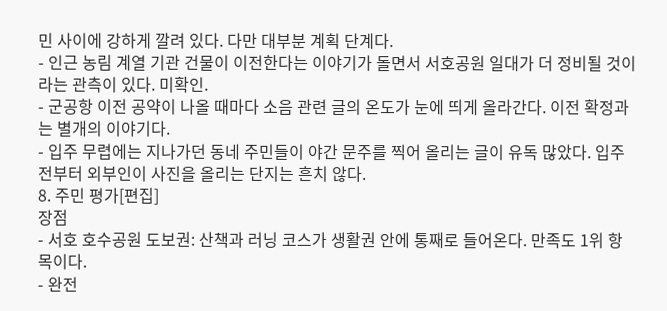민 사이에 강하게 깔려 있다. 다만 대부분 계획 단계다.
- 인근 농림 계열 기관 건물이 이전한다는 이야기가 돌면서 서호공원 일대가 더 정비될 것이라는 관측이 있다. 미확인.
- 군공항 이전 공약이 나올 때마다 소음 관련 글의 온도가 눈에 띄게 올라간다. 이전 확정과는 별개의 이야기다.
- 입주 무렵에는 지나가던 동네 주민들이 야간 문주를 찍어 올리는 글이 유독 많았다. 입주 전부터 외부인이 사진을 올리는 단지는 흔치 않다.
8. 주민 평가[편집]
장점
- 서호 호수공원 도보권: 산책과 러닝 코스가 생활권 안에 통째로 들어온다. 만족도 1위 항목이다.
- 완전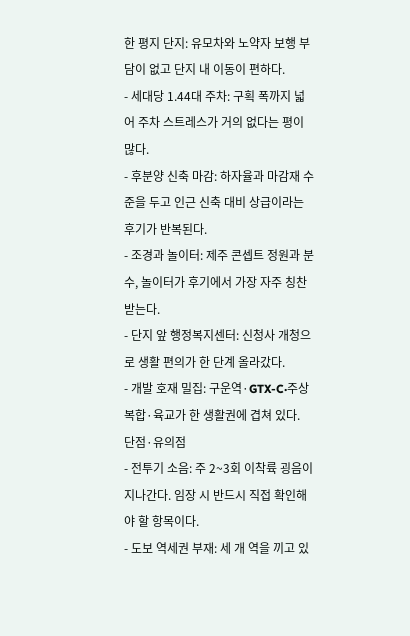한 평지 단지: 유모차와 노약자 보행 부담이 없고 단지 내 이동이 편하다.
- 세대당 1.44대 주차: 구획 폭까지 넓어 주차 스트레스가 거의 없다는 평이 많다.
- 후분양 신축 마감: 하자율과 마감재 수준을 두고 인근 신축 대비 상급이라는 후기가 반복된다.
- 조경과 놀이터: 제주 콘셉트 정원과 분수, 놀이터가 후기에서 가장 자주 칭찬받는다.
- 단지 앞 행정복지센터: 신청사 개청으로 생활 편의가 한 단계 올라갔다.
- 개발 호재 밀집: 구운역·GTX-C·주상복합·육교가 한 생활권에 겹쳐 있다.
단점·유의점
- 전투기 소음: 주 2~3회 이착륙 굉음이 지나간다. 임장 시 반드시 직접 확인해야 할 항목이다.
- 도보 역세권 부재: 세 개 역을 끼고 있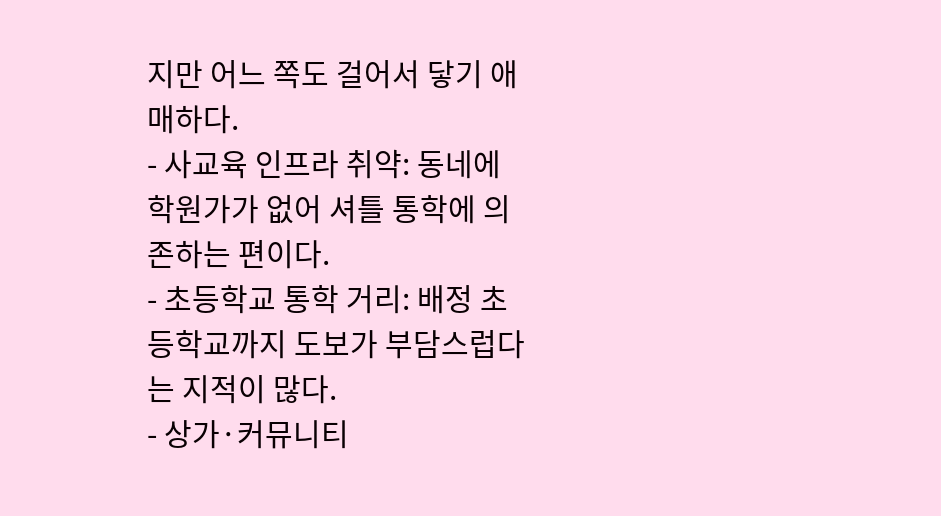지만 어느 쪽도 걸어서 닿기 애매하다.
- 사교육 인프라 취약: 동네에 학원가가 없어 셔틀 통학에 의존하는 편이다.
- 초등학교 통학 거리: 배정 초등학교까지 도보가 부담스럽다는 지적이 많다.
- 상가·커뮤니티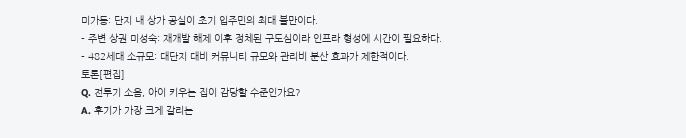미가동: 단지 내 상가 공실이 초기 입주민의 최대 불만이다.
- 주변 상권 미성숙: 재개발 해제 이후 정체된 구도심이라 인프라 형성에 시간이 필요하다.
- 482세대 소규모: 대단지 대비 커뮤니티 규모와 관리비 분산 효과가 제한적이다.
토론[편집]
Q. 전투기 소음, 아이 키우는 집이 감당할 수준인가요?
A. 후기가 가장 크게 갈리는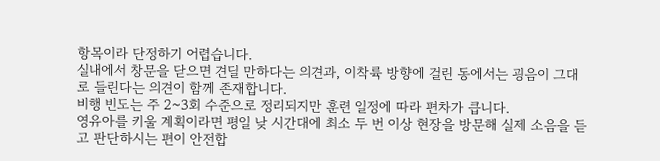항목이라 단정하기 어렵습니다.
실내에서 창문을 닫으면 견딜 만하다는 의견과, 이착륙 방향에 걸린 동에서는 굉음이 그대로 들린다는 의견이 함께 존재합니다.
비행 빈도는 주 2~3회 수준으로 정리되지만 훈련 일정에 따라 편차가 큽니다.
영유아를 키울 계획이라면 평일 낮 시간대에 최소 두 번 이상 현장을 방문해 실제 소음을 듣고 판단하시는 편이 안전합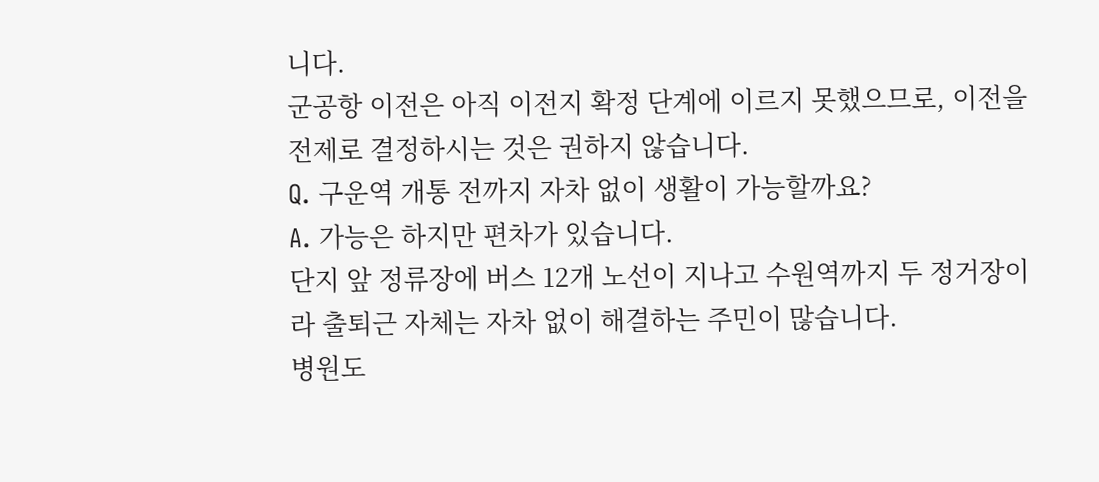니다.
군공항 이전은 아직 이전지 확정 단계에 이르지 못했으므로, 이전을 전제로 결정하시는 것은 권하지 않습니다.
Q. 구운역 개통 전까지 자차 없이 생활이 가능할까요?
A. 가능은 하지만 편차가 있습니다.
단지 앞 정류장에 버스 12개 노선이 지나고 수원역까지 두 정거장이라 출퇴근 자체는 자차 없이 해결하는 주민이 많습니다.
병원도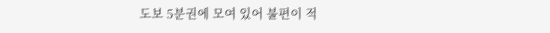도보 5분권에 모여 있어 불편이 적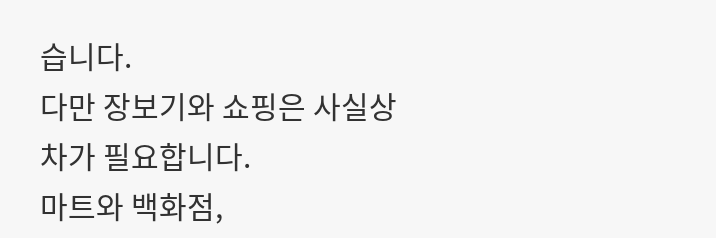습니다.
다만 장보기와 쇼핑은 사실상 차가 필요합니다.
마트와 백화점,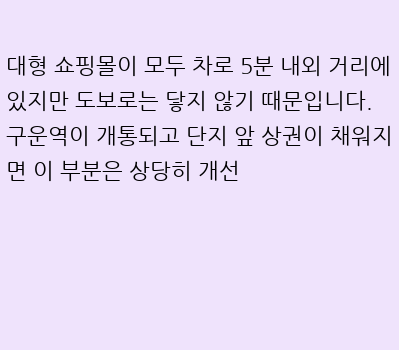대형 쇼핑몰이 모두 차로 5분 내외 거리에 있지만 도보로는 닿지 않기 때문입니다.
구운역이 개통되고 단지 앞 상권이 채워지면 이 부분은 상당히 개선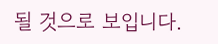될 것으로 보입니다.